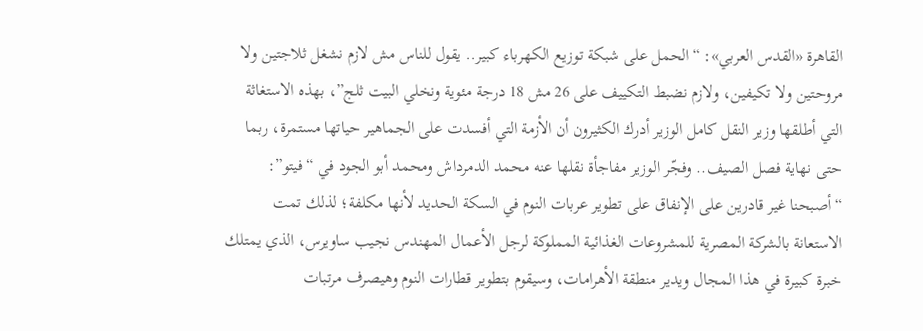القاهرة «القدس العربي»: “الحمل على شبكة توزيع الكهرباء كبير.. يقول للناس مش لازم نشغل ثلاجتين ولا مروحتين ولا تكيفين، ولازم نضبط التكييف على 26 مش 18 درجة مئوية ونخلي البيت ثلج”، بهذه الاستغاثة التي أطلقها وزير النقل كامل الوزير أدرك الكثيرون أن الأزمة التي أفسدت على الجماهير حياتها مستمرة، ربما حتى نهاية فصل الصيف.. وفجّر الوزير مفاجأة نقلها عنه محمد الدمرداش ومحمد أبو الجود في “فيتو”: “أصبحنا غير قادرين على الإنفاق على تطوير عربات النوم في السكة الحديد لأنها مكلفة؛ لذلك تمت الاستعانة بالشركة المصرية للمشروعات الغذائية المملوكة لرجل الأعمال المهندس نجيب ساويرس، الذي يمتلك خبرة كبيرة في هذا المجال ويدير منطقة الأهرامات، وسيقوم بتطوير قطارات النوم وهيصرف مرتبات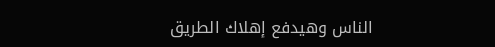الناس وهيدفع إهلاك الطريق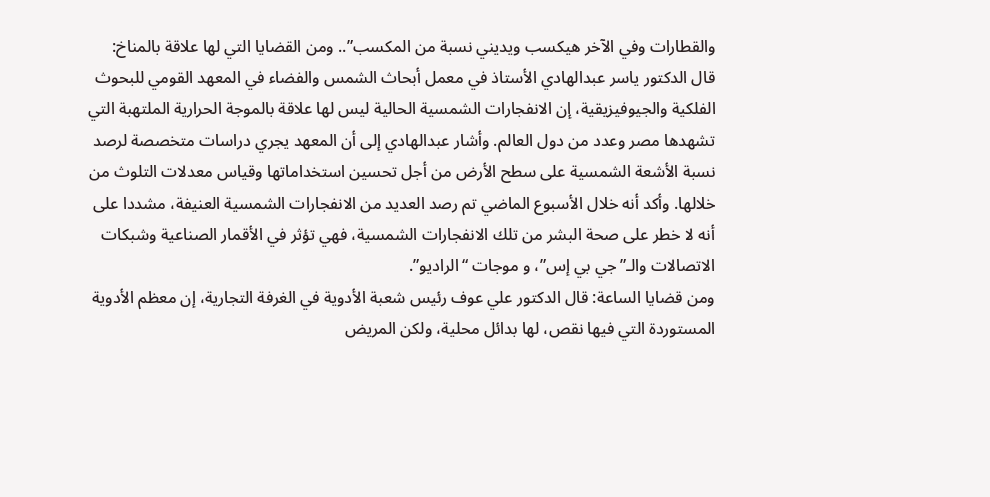والقطارات وفي الآخر هيكسب ويديني نسبة من المكسب”.. ومن القضايا التي لها علاقة بالمناخ: قال الدكتور ياسر عبدالهادي الأستاذ في معمل أبحاث الشمس والفضاء في المعهد القومي للبحوث الفلكية والجيوفيزيقية، إن الانفجارات الشمسية الحالية ليس لها علاقة بالموجة الحرارية الملتهبة التي تشهدها مصر وعدد من دول العالم. وأشار عبدالهادي إلى أن المعهد يجري دراسات متخصصة لرصد نسبة الأشعة الشمسية على سطح الأرض من أجل تحسين استخداماتها وقياس معدلات التلوث من خلالها. وأكد أنه خلال الأسبوع الماضي تم رصد العديد من الانفجارات الشمسية العنيفة، مشددا على أنه لا خطر على صحة البشر من تلك الانفجارات الشمسية، فهي تؤثر في الأقمار الصناعية وشبكات الاتصالات والـ”جي بي إس”، و موجات “الراديو”.
ومن قضايا الساعة: قال الدكتور علي عوف رئيس شعبة الأدوية في الغرفة التجارية، إن معظم الأدوية المستوردة التي فيها نقص، لها بدائل محلية، ولكن المريض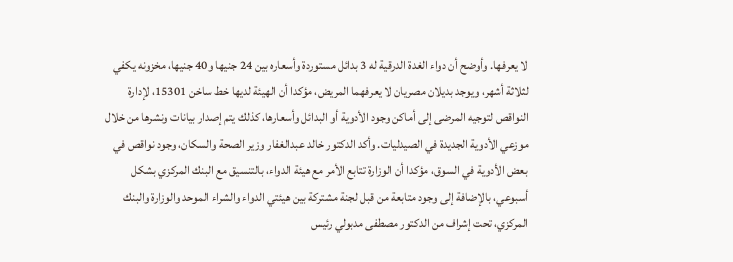لا يعرفها. وأوضح أن دواء الغدة الدرقية له 3 بدائل مستوردة وأسعاره بين 24 جنيها و40 جنيها، مخزونه يكفي لثلاثة أشهر، ويوجد بديلان مصريان لا يعرفهما المريض، مؤكدا أن الهيئة لديها خط ساخن 15301، لإدارة النواقص لتوجيه المرضى إلى أماكن وجود الأدوية أو البدائل وأسعارها، كذلك يتم إصدار بيانات ونشرها من خلال موزعي الأدوية الجديدة في الصيدليات. وأكد الدكتور خالد عبدالغفار وزير الصحة والسكان، وجود نواقص في بعض الأدوية في السوق، مؤكدا أن الوزارة تتابع الأمر مع هيئة الدواء، بالتنسيق مع البنك المركزي بشكل أسبوعي، بالإضافة إلى وجود متابعة من قبل لجنة مشتركة بين هيئتي الدواء والشراء الموحد والوزارة والبنك المركزي، تحت إشراف من الدكتور مصطفى مدبولي رئيس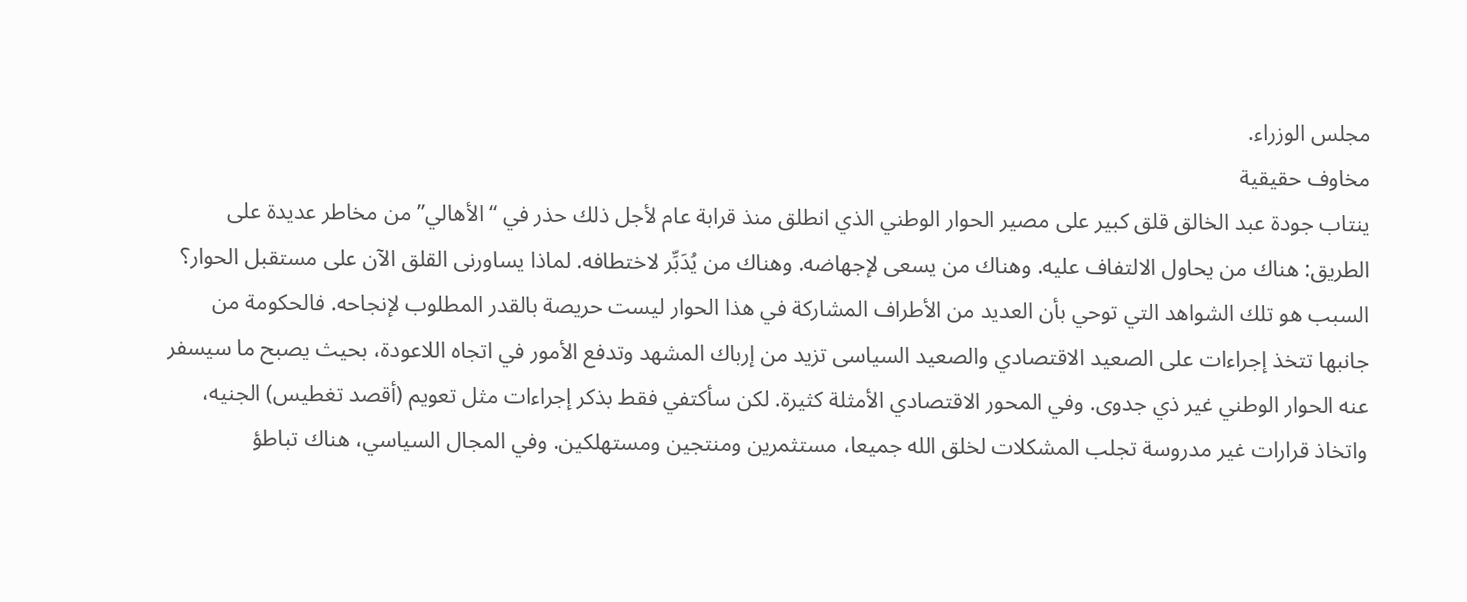مجلس الوزراء.
مخاوف حقيقية
ينتاب جودة عبد الخالق قلق كبير على مصير الحوار الوطني الذي انطلق منذ قرابة عام لأجل ذلك حذر في “الأهالي” من مخاطر عديدة على الطريق: هناك من يحاول الالتفاف عليه. وهناك من يسعى لإجهاضه. وهناك من يُدَبِّر لاختطافه. لماذا يساورنى القلق الآن على مستقبل الحوار؟ السبب هو تلك الشواهد التي توحي بأن العديد من الأطراف المشاركة في هذا الحوار ليست حريصة بالقدر المطلوب لإنجاحه. فالحكومة من جانبها تتخذ إجراءات على الصعيد الاقتصادي والصعيد السياسى تزيد من إرباك المشهد وتدفع الأمور في اتجاه اللاعودة، بحيث يصبح ما سيسفر عنه الحوار الوطني غير ذي جدوى. وفي المحور الاقتصادي الأمثلة كثيرة. لكن سأكتفي فقط بذكر إجراءات مثل تعويم (أقصد تغطيس) الجنيه، واتخاذ قرارات غير مدروسة تجلب المشكلات لخلق الله جميعا، مستثمرين ومنتجين ومستهلكين. وفي المجال السياسي، هناك تباطؤ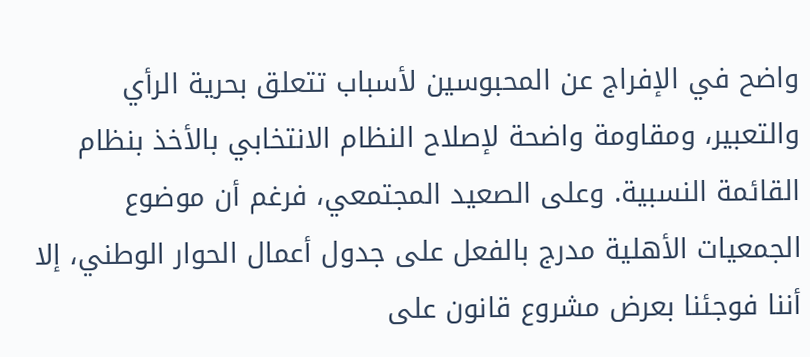واضح في الإفراج عن المحبوسين لأسباب تتعلق بحرية الرأي والتعبير، ومقاومة واضحة لإصلاح النظام الانتخابي بالأخذ بنظام القائمة النسبية. وعلى الصعيد المجتمعي، فرغم أن موضوع الجمعيات الأهلية مدرج بالفعل على جدول أعمال الحوار الوطني، إلا أننا فوجئنا بعرض مشروع قانون على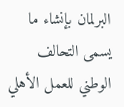البرلمان بإنشاء ما يسمى التحالف الوطني للعمل الأهلي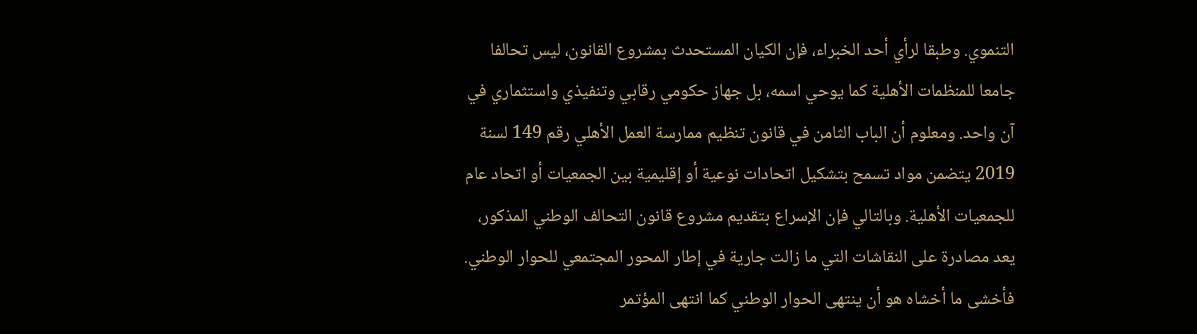التنموي. وطبقا لرأي أحد الخبراء، فإن الكيان المستحدث بمشروع القانون، ليس تحالفا جامعا للمنظمات الأهلية كما يوحي اسمه، بل جهاز حكومي رقابي وتنفيذي واستثماري في آن واحد. ومعلوم أن الباب الثامن في قانون تنظيم ممارسة العمل الأهلي رقم 149 لسنة 2019 يتضمن مواد تسمح بتشكيل اتحادات نوعية أو إقليمية بين الجمعيات أو اتحاد عام للجمعيات الأهلية. وبالتالي فإن الإسراع بتقديم مشروع قانون التحالف الوطني المذكور، يعد مصادرة على النقاشات التي ما زالت جارية في إطار المحور المجتمعي للحوار الوطني. فأخشى ما أخشاه هو أن ينتهى الحوار الوطني كما انتهى المؤتمر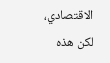الاقتصادي، لكن هذه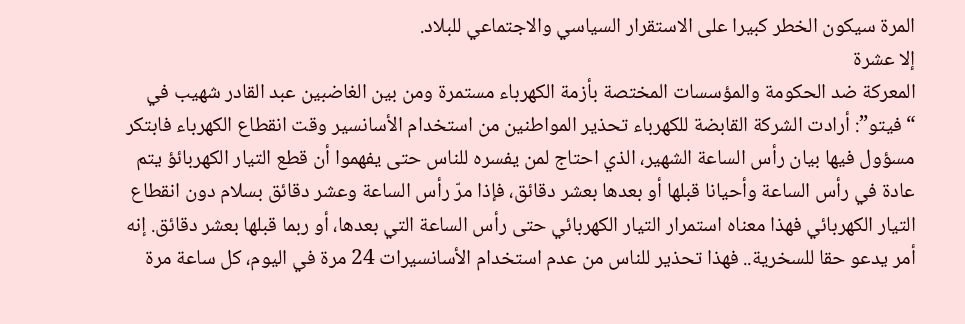المرة سيكون الخطر كبيرا على الاستقرار السياسي والاجتماعي للبلاد.
إلا عشرة
المعركة ضد الحكومة والمؤسسات المختصة بأزمة الكهرباء مستمرة ومن بين الغاضبين عبد القادر شهيب في “فيتو”: أرادت الشركة القابضة للكهرباء تحذير المواطنين من استخدام الأسانسير وقت انقطاع الكهرباء فابتكر مسؤول فيها بيان رأس الساعة الشهير، الذي احتاج لمن يفسره للناس حتى يفهموا أن قطع التيار الكهربائؤ يتم عادة في رأس الساعة وأحيانا قبلها أو بعدها بعشر دقائق، فإذا مرّ رأس الساعة وعشر دقائق بسلام دون انقطاع التيار الكهربائي فهذا معناه استمرار التيار الكهربائي حتى رأس الساعة التي بعدها، أو ربما قبلها بعشر دقائق. إنه أمر يدعو حقا للسخرية.. فهذا تحذير للناس من عدم استخدام الأسانسيرات 24 مرة في اليوم، كل ساعة مرة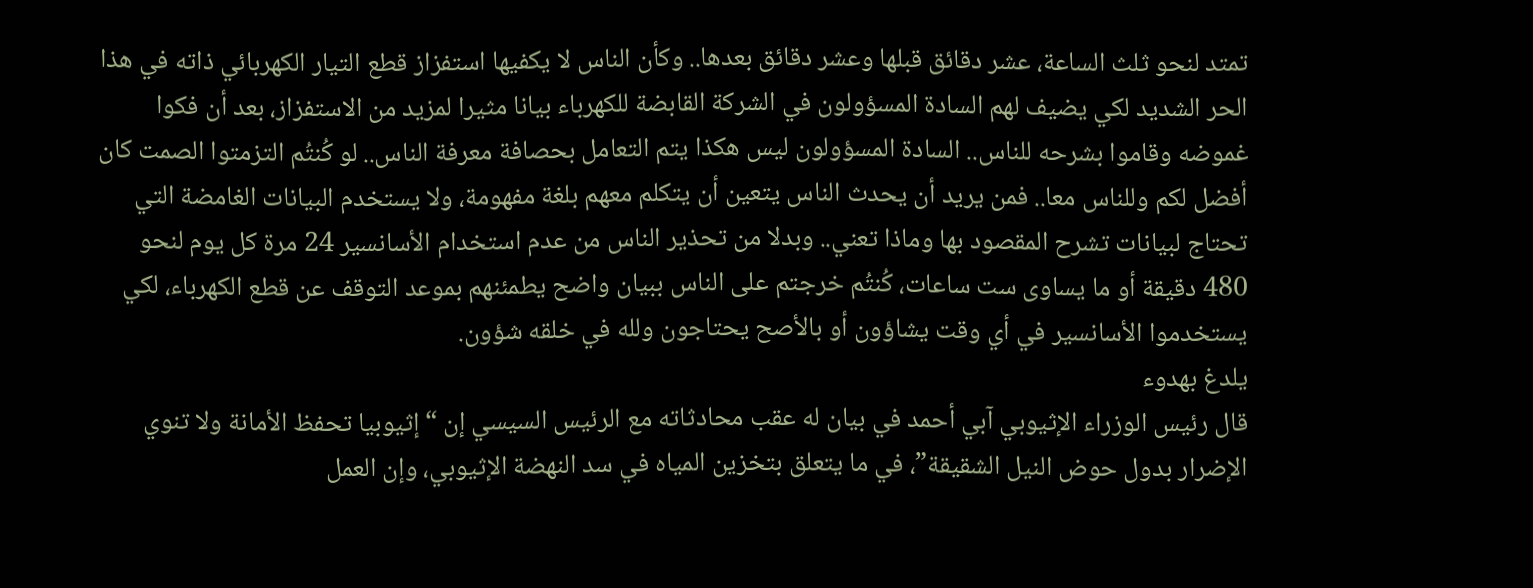تمتد لنحو ثلث الساعة، عشر دقائق قبلها وعشر دقائق بعدها.. وكأن الناس لا يكفيها استفزاز قطع التيار الكهربائي ذاته في هذا الحر الشديد لكي يضيف لهم السادة المسؤولون في الشركة القابضة للكهرباء بيانا مثيرا لمزيد من الاستفزاز، بعد أن فكوا غموضه وقاموا بشرحه للناس.. السادة المسؤولون ليس هكذا يتم التعامل بحصافة معرفة الناس.. لو كُنتُم التزمتوا الصمت كان أفضل لكم وللناس معا.. فمن يريد أن يحدث الناس يتعين أن يتكلم معهم بلغة مفهومة، ولا يستخدم البيانات الغامضة التي تحتاج لبيانات تشرح المقصود بها وماذا تعني.. وبدلا من تحذير الناس من عدم استخدام الأسانسير 24 مرة كل يوم لنحو 480 دقيقة أو ما يساوى ست ساعات، كُنتُم خرجتم على الناس ببيان واضح يطمئنهم بموعد التوقف عن قطع الكهرباء، لكي يستخدموا الأسانسير في أي وقت يشاؤون أو بالأصح يحتاجون ولله في خلقه شؤون.
يلدغ بهدوء
قال رئيس الوزراء الإثيوبي آبي أحمد في بيان له عقب محادثاته مع الرئيس السيسي إن “إثيوبيا تحفظ الأمانة ولا تنوي الإضرار بدول حوض النيل الشقيقة”، في ما يتعلق بتخزين المياه في سد النهضة الإثيوبي، وإن العمل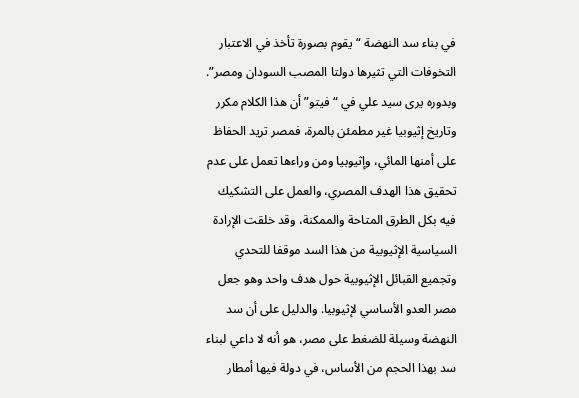في بناء سد النهضة “يقوم بصورة تأخذ في الاعتبار التخوفات التي تثيرها دولتا المصب السودان ومصر”. وبدوره يرى سيد علي في “فيتو” أن هذا الكلام مكرر وتاريخ إثيوبيا غير مطمئن بالمرة، فمصر تريد الحفاظ على أمنها المائي، وإثيوبيا ومن وراءها تعمل على عدم تحقيق هذا الهدف المصري، والعمل على التشكيك فيه بكل الطرق المتاحة والممكنة، وقد خلقت الإرادة السياسية الإثيوبية من هذا السد موقفا للتحدي وتجميع القبائل الإثيوبية حول هدف واحد وهو جعل مصر العدو الأساسي لإثيوبيا. والدليل على أن سد النهضة وسيلة للضغط على مصر، هو أنه لا داعي لبناء سد بهذا الحجم من الأساس، في دولة فيها أمطار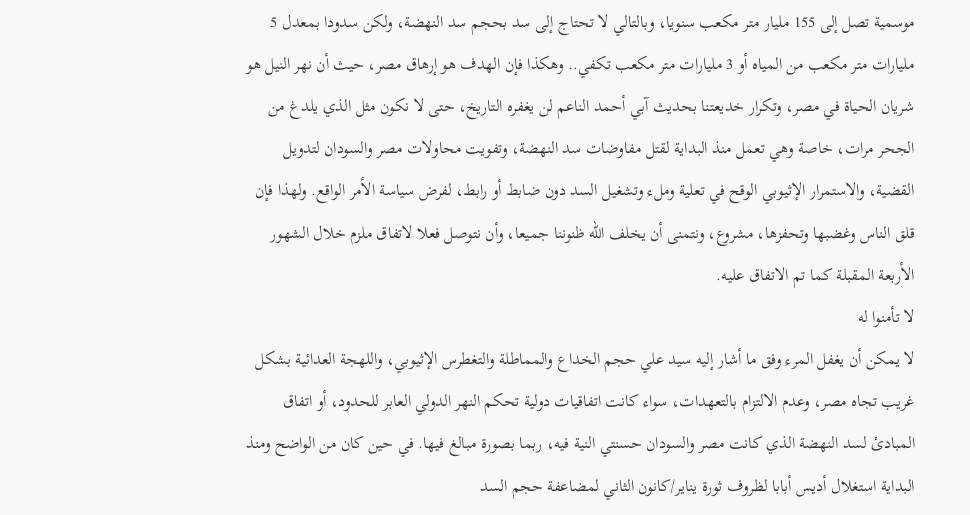موسمية تصل إلى 155 مليار متر مكعب سنويا، وبالتالي لا تحتاج إلى سد بحجم سد النهضة، ولكن سدودا بمعدل 5 مليارات متر مكعب من المياه أو 3 مليارات متر مكعب تكفي.. وهكذا فإن الهدف هو إرهاق مصر، حيث أن نهر النيل هو شريان الحياة في مصر، وتكرار خديعتنا بحديث آبي أحمد الناعم لن يغفره التاريخ، حتى لا نكون مثل الذي يلدغ من الجحر مرات، خاصة وهي تعمل منذ البداية لقتل مفاوضات سد النهضة، وتفويت محاولات مصر والسودان لتدويل القضية، والاستمرار الإثيوبي الوقح في تعلية وملء وتشغيل السد دون ضابط أو رابط، لفرض سياسة الأمر الواقع. ولهذا فإن قلق الناس وغضبها وتحفزها، مشروع، ونتمنى أن يخلف الله ظنوننا جميعا، وأن نتوصل فعلا لاتفاق ملزم خلال الشهور الأربعة المقبلة كما تم الاتفاق عليه.
لا تأمنوا له
لا يمكن أن يغفل المرء وفق ما أشار إليه سيد علي حجم الخداع والمماطلة والتغطرس الإثيوبي، واللهجة العدائية بشكل غريب تجاه مصر، وعدم الالتزام بالتعهدات، سواء كانت اتفاقيات دولية تحكم النهر الدولي العابر للحدود، أو اتفاق المبادئ لسد النهضة الذي كانت مصر والسودان حسنتي النية فيه، ربما بصورة مبالغ فيها. في حين كان من الواضح ومنذ البداية استغلال أديس أبابا لظروف ثورة يناير/كانون الثاني لمضاعفة حجم السد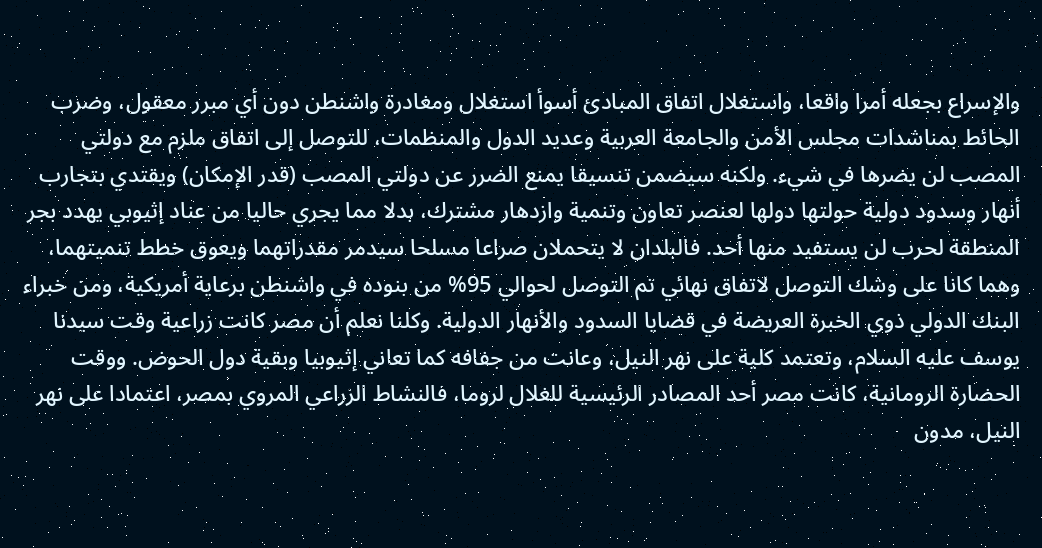والإسراع بجعله أمرا واقعا، واستغلال اتفاق المبادئ أسوأ استغلال ومغادرة واشنطن دون أي مبرر معقول، وضرب الحائط بمناشدات مجلس الأمن والجامعة العربية وعديد الدول والمنظمات، للتوصل إلى اتفاق ملزم مع دولتي المصب لن يضرها في شيء. ولكنه سيضمن تنسيقا يمنع الضرر عن دولتي المصب (قدر الإمكان) ويقتدي بتجارب أنهار وسدود دولية حولتها دولها لعنصر تعاون وتنمية وازدهار مشترك، بدلا مما يجري حاليا من عناد إثيوبي يهدد بجر المنطقة لحرب لن يستفيد منها أحد. فالبلدان لا يتحملان صراعا مسلحا سيدمر مقدراتهما ويعوق خطط تنميتهما، وهما كانا على وشك التوصل لاتفاق نهائي تم التوصل لحوالي 95% من بنوده في واشنطن برعاية أمريكية، ومن خبراء البنك الدولي ذوي الخبرة العريضة في قضايا السدود والأنهار الدولية. وكلنا نعلم أن مصر كانت زراعية وقت سيدنا يوسف عليه السلام، وتعتمد كلية على نهر النيل، وعانت من جفافه كما تعاني إثيوبيا وبقية دول الحوض. ووقت الحضارة الرومانية، كانت مصر أحد المصادر الرئيسية للغلال لروما، فالنشاط الزراعي المروي بمصر، اعتمادا على نهر النيل، مدون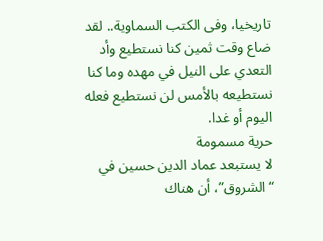تاريخيا، وفى الكتب السماوية.. لقد ضاع وقت ثمين كنا نستطيع وأد التعدي على النيل في مهده وما كنا نستطيعه بالأمس لن نستطيع فعله اليوم أو غدا.
حرية مسمومة
لا يستبعد عماد الدين حسين في “الشروق”، أن هناك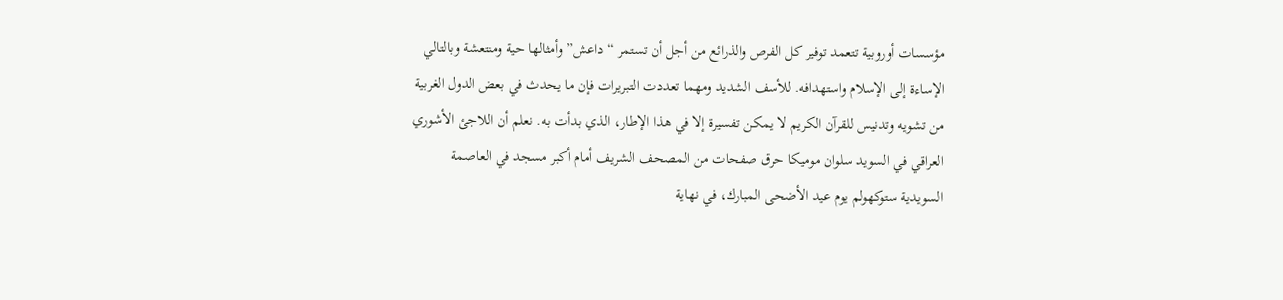مؤسسات أوروبية تتعمد توفير كل الفرص والذرائع من أجل أن تستمر “داعش” وأمثالها حية ومنتعشة وبالتالي الإساءة إلى الإسلام واستهدافه. للأسف الشديد ومهما تعددت التبريرات فإن ما يحدث في بعض الدول الغربية من تشويه وتدنيس للقرآن الكريم لا يمكن تفسيرة إلا في هذا الإطار، الذي بدأت به. نعلم أن اللاجئ الأشوري العراقي في السويد سلوان موميكا حرق صفحات من المصحف الشريف أمام أكبر مسجد في العاصمة السويدية ستوكهولم يوم عيد الأضحى المبارك، في نهاية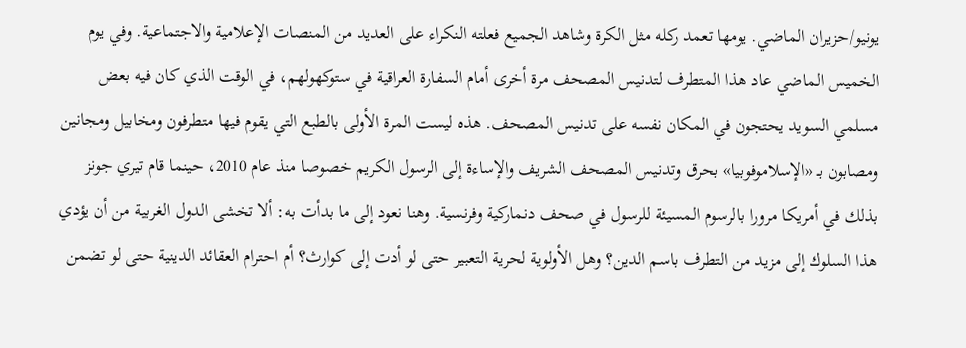يونيو/حزيران الماضي. يومها تعمد ركله مثل الكرة وشاهد الجميع فعلته النكراء على العديد من المنصات الإعلامية والاجتماعية. وفي يوم الخميس الماضي عاد هذا المتطرف لتدنيس المصحف مرة أخرى أمام السفارة العراقية في ستوكهولهم، في الوقت الذي كان فيه بعض مسلمي السويد يحتجون في المكان نفسه على تدنيس المصحف. هذه ليست المرة الأولى بالطبع التي يقوم فيها متطرفون ومخابيل ومجانين ومصابون بـ «الإسلاموفوبيا» بحرق وتدنيس المصحف الشريف والإساءة إلى الرسول الكريم خصوصا منذ عام 2010، حينما قام تيري جونز بذلك في أمريكا مرورا بالرسوم المسيئة للرسول في صحف دنماركية وفرنسية. وهنا نعود إلى ما بدأت به: ألا تخشى الدول الغربية من أن يؤدي هذا السلوك إلى مزيد من التطرف باسم الدين؟ وهل الأولوية لحرية التعبير حتى لو أدت إلى كوارث؟ أم احترام العقائد الدينية حتى لو تضمن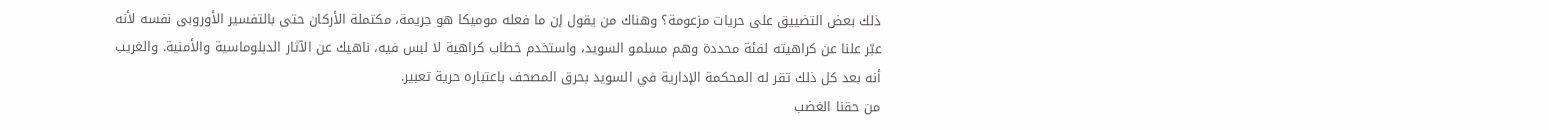ذلك بعض التضييق على حريات مزعومة؟ وهناك من يقول إن ما فعله موميكا هو جريمة، مكتملة الأركان حتى بالتفسير الأوروبى نفسه لأنه عبّر علنا عن كراهيته لفئة محددة وهم مسلمو السويد، واستخدم خطاب كراهية لا لبس فيه، ناهيك عن الآثار الدبلوماسية والأمنية. والغريب أنه بعد كل ذلك تقر له المحكمة الإدارية في السويد بحرق المصحف باعتباره حرية تعبير.
من حقنا الغضب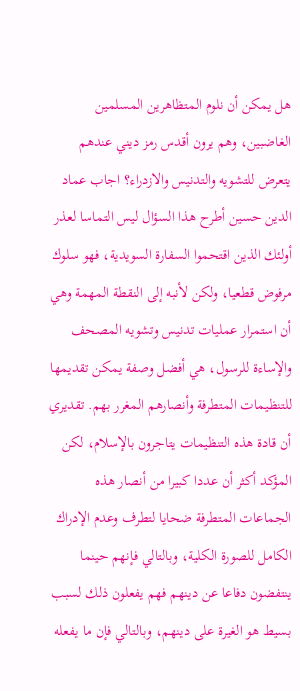هل يمكن أن نلوم المتظاهرين المسلمين الغاضبين، وهم يرون أقدس رمز ديني عندهم يتعرض للتشويه والتدنيس والازدراء؟ اجاب عماد الدين حسين أطرح هذا السؤال ليس التماسا لعذر أولئك الذين اقتحموا السفارة السويدية، فهو سلوك مرفوض قطعيا، ولكن لأنبه إلى النقطة المهمة وهي أن استمرار عمليات تدنيس وتشويه المصحف والإساءة للرسول، هي أفضل وصفة يمكن تقديمها للتنظيمات المتطرفة وأنصارهم المغرر بهم. تقديري أن قادة هذه التنظيمات يتاجرون بالإسلام، لكن المؤكد أكثر أن عددا كبيرا من أنصار هذه الجماعات المتطرفة ضحايا لتطرف وعدم الإدراك الكامل للصورة الكلية، وبالتالي فإنهم حينما ينتفضون دفاعا عن دينهم فهم يفعلون ذلك لسبب بسيط هو الغيرة على دينهم، وبالتالي فإن ما يفعله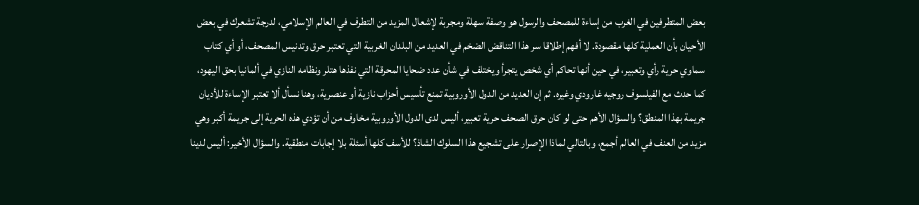بعض المتطرفين في الغرب من إساءة للمصحف والرسول هو وصفة سهلة ومجربة لإشعال المزيد من التطرف في العالم الإسلامي، لدرجة تشعرك في بعض الأحيان بأن العملية كلها مقصودة. لا أفهم إطلاقا سر هذا التناقض الضخم في العديد من البلدان الغربية التي تعتبر حرق وتدنيس المصحف، أو أي كتاب سماوي حرية رأي وتعبير، في حين أنها تحاكم أي شخص يتجرأ ويختلف في شأن عدد ضحايا المحرقة التي نفذها هتلر ونظامه النازي في ألمانيا بحق اليهود، كما حدث مع الفيلسوف روجيه غارودي وغيره. ثم إن العديد من الدول الأوروبية تمنع تأسيس أحزاب نازية أو عنصرية، وهنا نسأل ألا تعتبر الإساءة للأديان جريمة بهذا المنطق؟ والسؤال الأهم حتى لو كان حرق الصحف حرية تعبير، أليس لدى الدول الأوروبية مخاوف من أن تؤدي هذه الحرية إلى جريمة أكبر وهي مزيد من العنف في العالم أجمع، وبالتالي لماذا الإصرار على تشجيع هذا السلوك الشاذ؟ للأسف كلها أسئلة بلا إجابات منطقية. والسؤال الأخير: أليس لدينا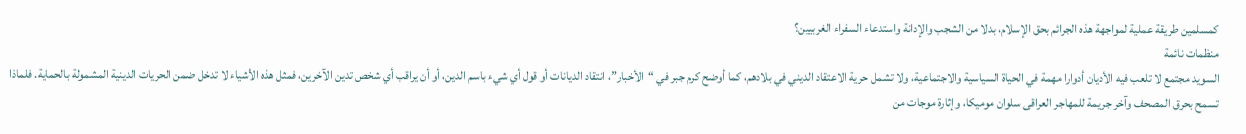كمسلمين طريقة عملية لمواجهة هذه الجرائم بحق الإسلام، بدلا من الشجب والإدانة واستدعاء السفراء الغربيين؟
منظمات نائمة
السويد مجتمع لا تلعب فيه الأديان أدوارا مهمة في الحياة السياسية والاجتماعية، ولا تشمل حرية الاعتقاد الديني في بلادهم، كما أوضح كرم جبر في “الأخبار”، انتقاد الديانات أو قول أي شيء باسم الدين، أو أن يراقب أي شخص تدين الآخرين، فمثل هذه الأشياء لا تدخل ضمن الحريات الدينية المشمولة بالحماية. فلماذا تسمح بحرق المصحف وآخر جريمة للمهاجر العراقى سلوان موميكا، وإثارة موجات من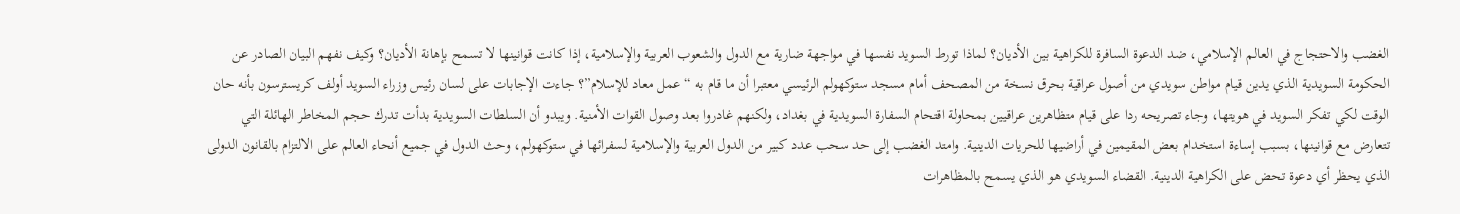الغضب والاحتجاج في العالم الإسلامي، ضد الدعوة السافرة للكراهية بين الأديان؟ لماذا تورط السويد نفسها في مواجهة ضارية مع الدول والشعوب العربية والإسلامية، إذا كانت قوانينها لا تسمح بإهانة الأديان؟ وكيف نفهم البيان الصادر عن الحكومة السويدية الذي يدين قيام مواطن سويدي من أصول عراقية بحرق نسخة من المصحف أمام مسجد ستوكهولم الرئيسي معتبرا أن ما قام به “عمل معاد للإسلام”؟ جاءت الإجابات على لسان رئيس وزراء السويد أولف كريسترسون بأنه حان الوقت لكي تفكر السويد في هويتها، وجاء تصريحه ردا على قيام متظاهرين عراقيين بمحاولة اقتحام السفارة السويدية في بغداد، ولكنهم غادروا بعد وصول القوات الأمنية. ويبدو أن السلطات السويدية بدأت تدرك حجم المخاطر الهائلة التي تتعارض مع قوانينها، بسبب إساءة استخدام بعض المقيمين في أراضيها للحريات الدينية. وامتد الغضب إلى حد سحب عدد كبير من الدول العربية والإسلامية لسفرائها في ستوكهولم، وحث الدول في جميع أنحاء العالم على الالتزام بالقانون الدولى الذي يحظر أي دعوة تحض على الكراهية الدينية. القضاء السويدي هو الذي يسمح بالمظاهرات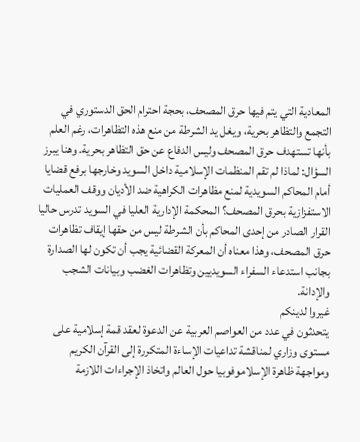المعادية التي يتم فيها حرق المصحف، بحجة احترام الحق الدستوري في التجمع والتظاهر بحرية، ويغل يد الشرطة من منع هذه التظاهرات، رغم العلم بأنها تستهدف حرق المصحف وليس الدفاع عن حق التظاهر بحرية. وهنا يبرز السؤال: لماذا لم تقم المنظمات الإسلامية داخل السويد وخارجها برفع قضايا أمام المحاكم السويدية لمنع مظاهرات الكراهية ضد الأديان ووقف العمليات الاستفزازية بحرق المصحف؟ المحكمة الإدارية العليا في السويد تدرس حاليا القرار الصادر من إحدى المحاكم بأن الشرطة ليس من حقها إيقاف تظاهرات حرق المصحف، وهذا معناه أن المعركة القضائية يجب أن تكون لها الصدارة بجانب استدعاء السفراء السويديين وتظاهرات الغضب وبيانات الشجب والإدانة.
غيروا لدينكم
يتحدثون في عدد من العواصم العربية عن الدعوة لعقد قمة إسلامية على مستوى وزاري لمناقشة تداعيات الإساءة المتكررة إلى القرآن الكريم ومواجهة ظاهرة الإسلاموفوبيا حول العالم واتخاذ الإجراءات اللازمة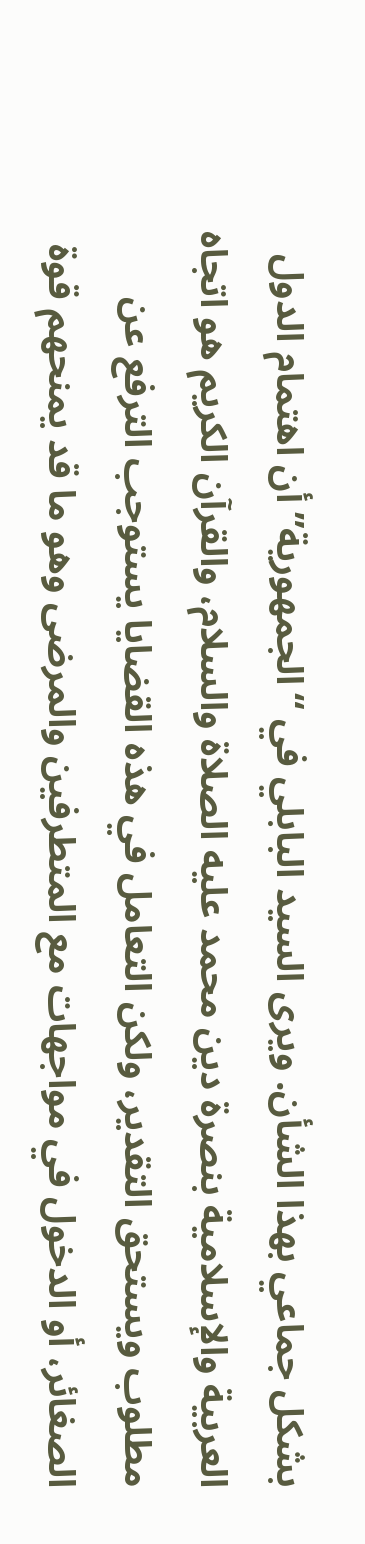بشكل جماعي بهذا الشأن. ويرى السيد البابلي في “الجمهورية” أن اهتمام الدول العربية والإسلامية بنصرة دين محمد عليه الصلاة والسلام، والقرآن الكريم هو اتجاه مطلوب ويستحق التقدير، ولكن التعامل في هذه القضايا يستوجب الترفع عن الصغائر، أو الدخول في مواجهات مع المتطرفين والمرضى وهو ما قد يمنحهم قوة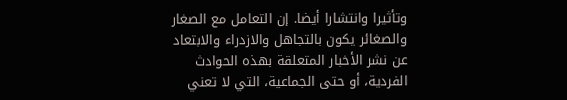وتأثيرا وانتشارا أيضا. إن التعامل مع الصغار والصغائر يكون بالتجاهل والازدراء والابتعاد عن نشر الأخبار المتعلقة بهذه الحوادث الفردية، أو حتى الجماعية، التي لا تعني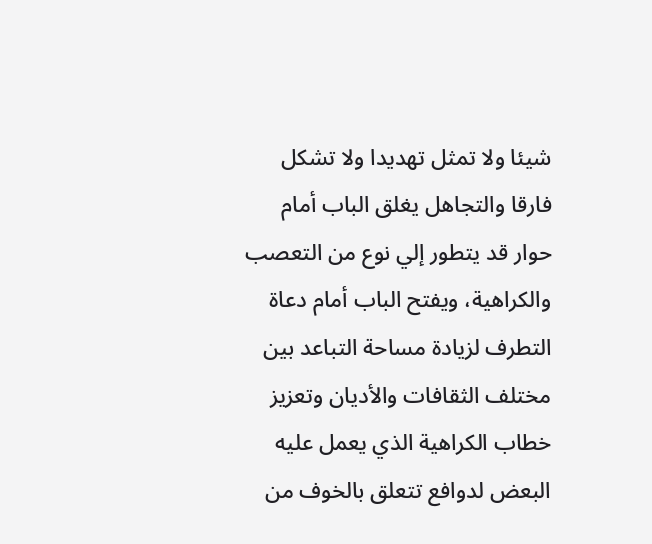شيئا ولا تمثل تهديدا ولا تشكل فارقا والتجاهل يغلق الباب أمام حوار قد يتطور إلي نوع من التعصب والكراهية، ويفتح الباب أمام دعاة التطرف لزيادة مساحة التباعد بين مختلف الثقافات والأديان وتعزيز خطاب الكراهية الذي يعمل عليه البعض لدوافع تتعلق بالخوف من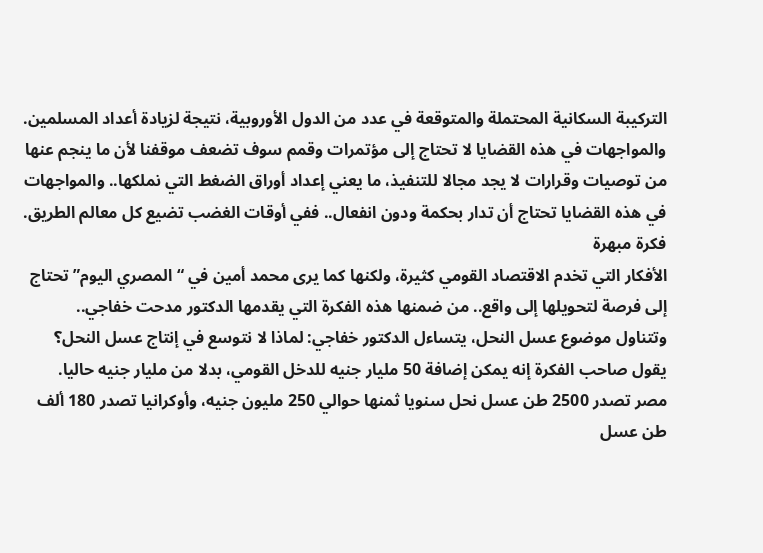التركيبة السكانية المحتملة والمتوقعة في عدد من الدول الأوروبية، نتيجة لزيادة أعداد المسلمين. والمواجهات في هذه القضايا لا تحتاج إلى مؤتمرات وقمم سوف تضعف موقفنا لأن ما ينجم عنها من توصيات وقرارات لا يجد مجالا للتنفيذ، ما يعني إعداد أوراق الضغط التي نملكها.. والمواجهات في هذه القضايا تحتاج أن تدار بحكمة ودون انفعال.. ففي أوقات الغضب تضيع كل معالم الطريق.
فكرة مبهرة
الأفكار التي تخدم الاقتصاد القومي كثيرة، ولكنها كما يرى محمد أمين في “المصري اليوم” تحتاج إلى فرصة لتحويلها إلى واقع.. من ضمنها هذه الفكرة التي يقدمها الدكتور مدحت خفاجي.. وتتناول موضوع عسل النحل، يتساءل الدكتور خفاجي: لماذا لا نتوسع في إنتاج عسل النحل؟ يقول صاحب الفكرة إنه يمكن إضافة 50 مليار جنيه للدخل القومي، بدلا من مليار جنيه حاليا. مصر تصدر 2500 طن عسل نحل سنويا ثمنها حوالي 250 مليون جنيه، وأوكرانيا تصدر 180 ألف طن عسل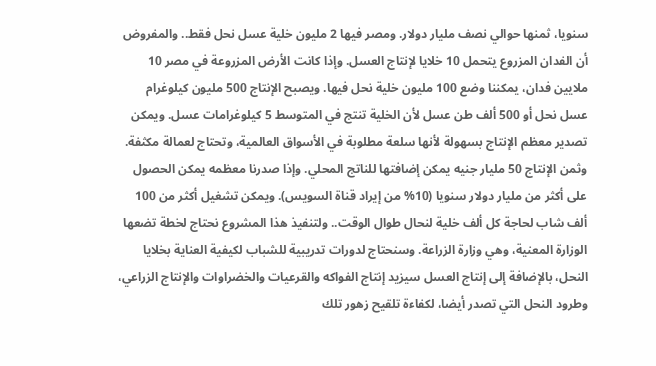سنويا، ثمنها حوالي نصف مليار دولار. ومصر فيها 2 مليون خلية عسل نحل فقط.. والمفروض أن الفدان المزروع يتحمل 10 خلايا لإنتاج العسل. وإذا كانت الأرض المزروعة في مصر 10 ملايين فدان، يمكننا وضع 100 مليون خلية نحل فيها. ويصبح الإنتاج 500 مليون كيلوغرام عسل نحل أو 500 ألف طن عسل لأن الخلية تنتج في المتوسط 5 كيلوغرامات عسل. ويمكن تصدير معظم الإنتاج بسهولة لأنها سلعة مطلوبة في الأسواق العالمية، وتحتاج لعمالة مكثفة. وثمن الإنتاج 50 مليار جنيه يمكن إضافتها للناتج المحلي. وإذا صدرنا معظمه يمكن الحصول على أكثر من مليار دولار سنويا (10% من إيراد قناة السويس). ويمكن تشغيل أكثر من 100 ألف شاب لحاجة كل ألف خلية لنحال طوال الوقت.. ولتنفيذ هذا المشروع نحتاج لخطة تضعها الوزارة المعنية، وهي وزارة الزراعة. وسنحتاج لدورات تدريبية للشباب لكيفية العناية بخلايا النحل، بالإضافة إلى إنتاج العسل سيزيد إنتاج الفواكه والقرعيات والخضراوات والإنتاج الزراعي، وطرود النحل التي تصدر أيضا، لكفاءة تلقيح زهور تلك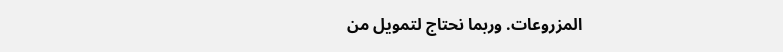المزروعات. وربما نحتاج لتمويل من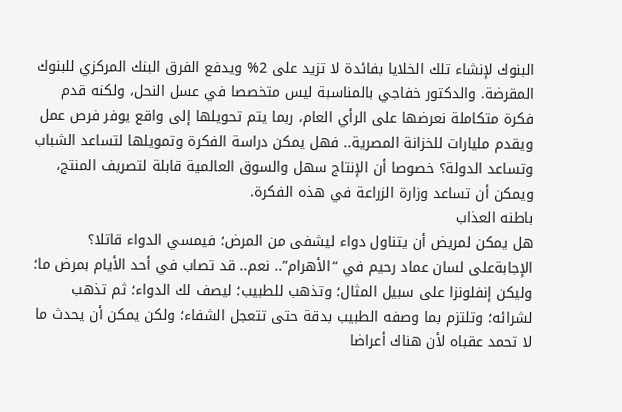البنوك لإنشاء تلك الخلايا بفائدة لا تزيد على 2% ويدفع الفرق البنك المركزي للبنوك المقرضة. والدكتور خفاجي بالمناسبة ليس متخصصا في عسل النحل، ولكنه قدم فكرة متكاملة نعرضها على الرأي العام، ربما يتم تحويلها إلى واقع يوفر فرص عمل ويقدم مليارات للخزانة المصرية.. فهل يمكن دراسة الفكرة وتمويلها لتساعد الشباب وتساعد الدولة؟ خصوصا أن الإنتاج سهل والسوق العالمية قابلة لتصريف المنتج، ويمكن أن تساعد وزارة الزراعة في هذه الفكرة.
باطنه العذاب
هل يمكن لمريض أن يتناول دواء ليشفى من المرض؛ فيمسي الدواء قاتلا؟ الإجابةعلى لسان عماد رحيم في “الأهرام”.. نعم.. قد تصاب في أحد الأيام بمرض ما؛ وليكن إنفلونزا على سبيل المثال؛ وتذهب للطبيب؛ ليصف لك الدواء؛ ثم تذهب لشرائه؛ وتلتزم بما وصفه الطبيب بدقة حتى تتعجل الشفاء؛ ولكن يمكن أن يحدث ما لا تحمد عقباه لأن هناك أعراضا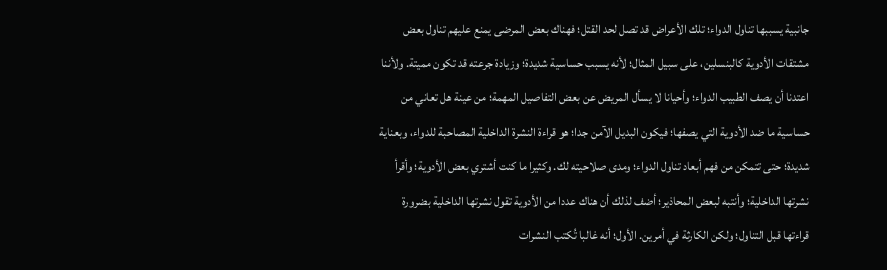جانبية يسببها تناول الدواء؛ تلك الأعراض قد تصل لحد القتل؛ فهناك بعض المرضى يمنع عليهم تناول بعض مشتقات الأدوية كالبنسلين، على سبيل المثال؛ لأنه يسبب حساسية شديدة؛ وزيادة جرعته قد تكون مميتة. ولأننا اعتدنا أن يصف الطبيب الدواء؛ وأحيانا لا يسأل المريض عن بعض التفاصيل المهمة؛ من عينة هل تعاني من حساسية ما ضد الأدوية التي يصفها؛ فيكون البديل الآمن جدا؛ هو قراءة النشرة الداخلية المصاحبة للدواء، وبعناية شديدة؛ حتى تتمكن من فهم أبعاد تناول الدواء؛ ومدى صلاحيته لك. وكثيرا ما كنت أشتري بعض الأدوية؛ وأقرأ نشرتها الداخلية؛ وأنتبه لبعض المحاذير؛ أضف لذلك أن هناك عددا من الأدوية تقول نشرتها الداخلية بضرورة قراءتها قبل التناول؛ ولكن الكارثة في أمرين. الأول؛ أنه غالبا تُكتب النشرات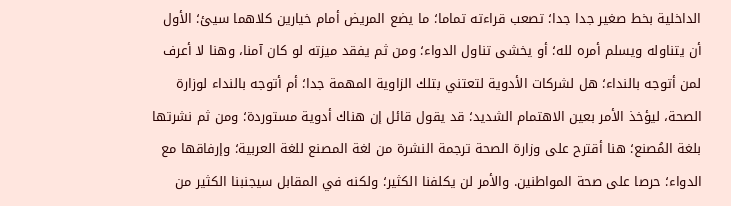الداخلية بخط صغير جدا جدا؛ تصعب قراءته تماما؛ ما يضع المريض أمام خيارين كلاهما سيئ؛ الأول أن يتناوله ويسلم أمره لله؛ أو يخشى تناول الدواء؛ ومن ثم يفقد ميزته لو كان آمنا، وهنا لا أعرف لمن أتوجه بالنداء؛ هل لشركات الأدوية لتعتني بتلك الزاوية المهمة جدا؛ أم أتوجه بالنداء لوزارة الصحة، ليؤخذ الأمر بعين الاهتمام الشديد؛ قد يقول قائل إن هناك أدوية مستوردة؛ ومن ثم نشرتها بلغة المُصنع؛ هنا أقترح على وزارة الصحة ترجمة النشرة من لغة المصنع للغة العربية؛ وإرفاقها مع الدواء؛ حرصا على صحة المواطنين. والأمر لن يكلفنا الكثير؛ ولكنه في المقابل سيجنبنا الكثير من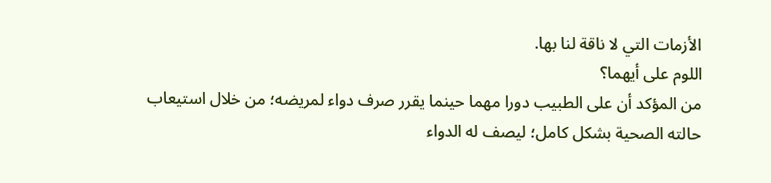الأزمات التي لا ناقة لنا بها.
اللوم على أيهما؟
من المؤكد أن على الطبيب دورا مهما حينما يقرر صرف دواء لمريضه؛ من خلال استيعاب حالته الصحية بشكل كامل؛ ليصف له الدواء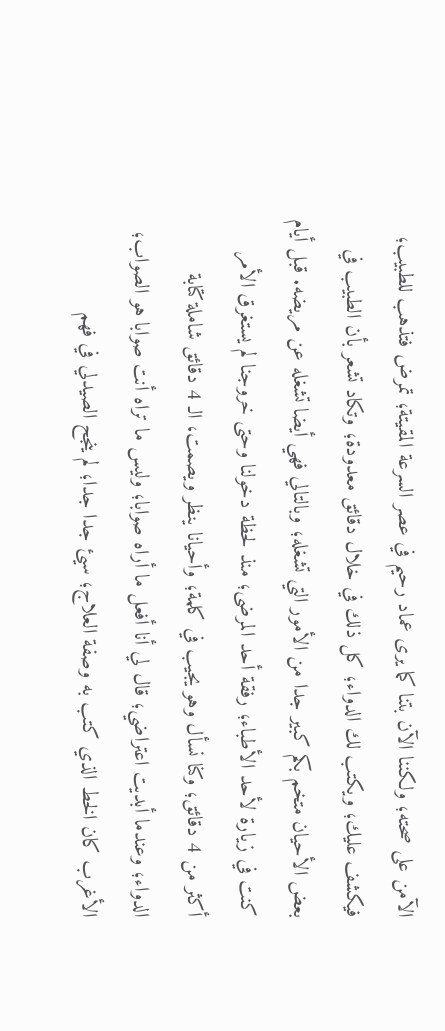الآمن على صحته؛ ولكننا الآن بتنا كما يرى عماد رحيم في عصر السرعة المقيتة؛ تمرض فتذهب للطبيب؛ فيكشف عليك؛ ويكتب لك الدواء؛ كل ذلك في خلال دقائق معدودة؛ وتكاد تشعر بأن الطبيب في بعض الأحيان متخم بكم كبير جدا من الأمور التي تشغله؛ وبالتالي فهي أيضا تشغله عن مريضه. قبل أيام كنت في زيارة لأحد الأطباء؛ رفقة أحد المرضى؛ منذ لحظة دخولنا وحتى خروجنا لم يستغرق الأمر أكثر من 4 دقائق؛ وكنا نسأل وهو يجيب في كلمة؛ وأحيانا ينظر ويصمت، الـ 4 دقائق شاملة كتابة الدواء؛ وعندما أبديت اعتراضي؛ قال لي أنا أفعل ما أراه صوابا؛ وليس ما تراه أنت صوابا هو الصواب؛ الأغرب كان الخط الذي كتب به وصفة العلاج؛ سيئ جدا جدا؛ لم ينجح الصيدلي في فهم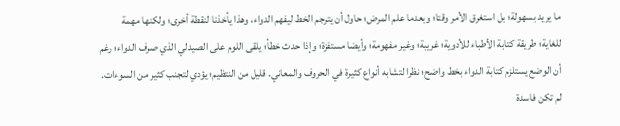ما يريد بسهولة؛ بل استغرق الأمر وقتا؛ وبعدما علم المرض؛ حاول أن يترجم الخط ليفهم الدواء، وهذا يأخذنا لنقطة أخرى؛ ولكنها مهمة للغاية؛ طريقة كتابة الأطباء للأدوية؛ غريبة؛ وغير مفهومة؛ وأيضا مستفزة؛ وإذا حدث خطأ؛ يلقى اللوم على الصيدلي الذي صرف الدواء؛ رغم أن الوضع يستلزم كتابة الدواء بخط واضح؛ نظرا لتشابه أنواع كثيرة في الحروف والمعاني. قليل من النتظيم؛ يؤدي لتجنب كثير من السوءات.
لم تكن فاسدة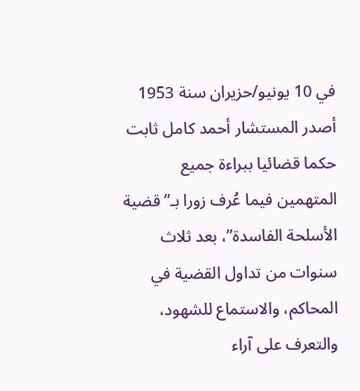في 10 يونيو/حزيران سنة 1953 أصدر المستشار أحمد كامل ثابت حكما قضائيا ببراءة جميع المتهمين فيما عُرف زورا بـ”قضية الأسلحة الفاسدة”، بعد ثلاث سنوات من تداول القضية في المحاكم، والاستماع للشهود، والتعرف على آراء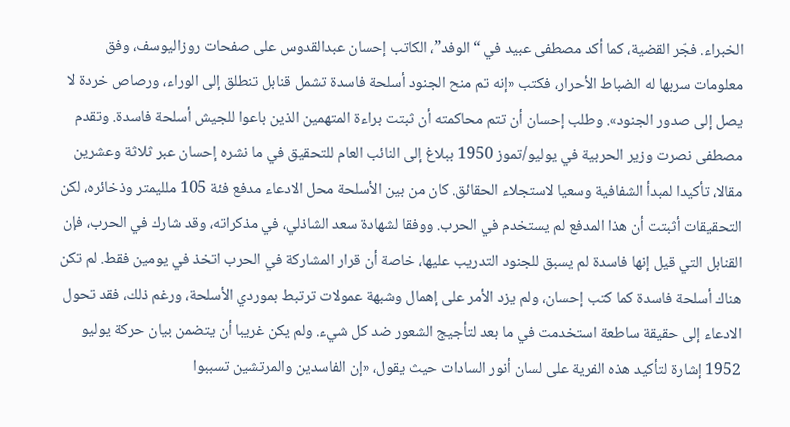الخبراء. فجّر القضية، كما أكد مصطفى عبيد في “الوفد”، الكاتب إحسان عبدالقدوس على صفحات روزاليوسف، وفق معلومات سربها له الضباط الأحرار، فكتب «إنه تم منح الجنود أسلحة فاسدة تشمل قنابل تنطلق إلى الوراء، ورصاص خردة لا يصل إلى صدور الجنود». وطلب إحسان أن تتم محاكمته أن ثبتت براءة المتهمين الذين باعوا للجيش أسلحة فاسدة. وتقدم مصطفى نصرت وزير الحربية في يوليو/تموز 1950 ببلاغ إلى النائب العام للتحقيق في ما نشره إحسان عبر ثلاثة وعشرين مقالا، تأكيدا لمبدأ الشفافية وسعيا لاستجلاء الحقائق. كان من بين الأسلحة محل الادعاء مدفع فئة 105 ملليمتر وذخائره، لكن التحقيقات أثبتت أن هذا المدفع لم يستخدم في الحرب. ووفقا لشهادة سعد الشاذلي، في مذكراته، وقد شارك في الحرب، فإن القنابل التي قيل إنها فاسدة لم يسبق للجنود التدريب عليها، خاصة أن قرار المشاركة في الحرب اتخذ في يومين فقط. لم تكن هناك أسلحة فاسدة كما كتب إحسان، ولم يزد الأمر على إهمال وشبهة عمولات ترتبط بموردي الأسلحة، ورغم ذلك، فقد تحول الادعاء إلى حقيقة ساطعة استخدمت في ما بعد لتأجيج الشعور ضد كل شيء. ولم يكن غريبا أن يتضمن بيان حركة يوليو 1952 إشارة لتأكيد هذه الفرية على لسان أنور السادات حيث يقول، «إن الفاسدين والمرتشين تسببوا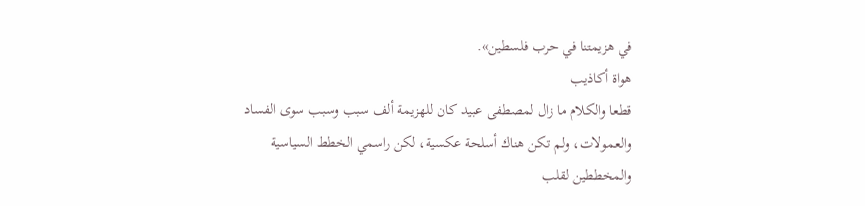في هزيمتنا في حرب فلسطين».
هواة أكاذيب
قطعا والكلام ما زال لمصطفى عبيد كان للهزيمة ألف سبب وسبب سوى الفساد والعمولات، ولم تكن هناك أسلحة عكسية، لكن راسمي الخطط السياسية والمخططين لقلب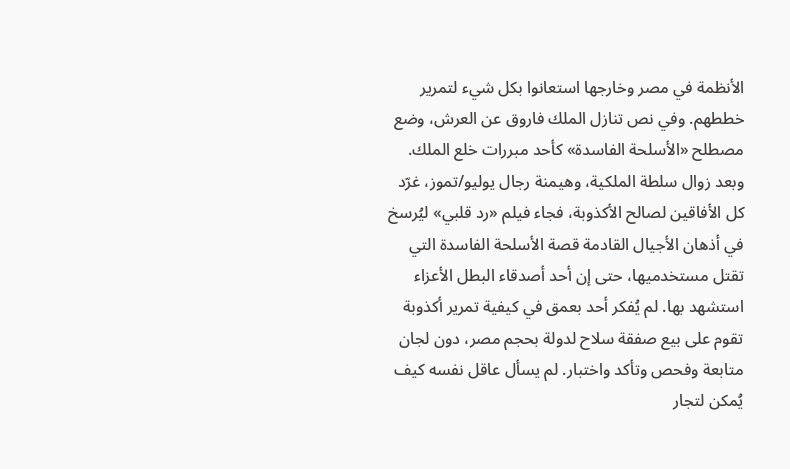الأنظمة في مصر وخارجها استعانوا بكل شيء لتمرير خططهم. وفي نص تنازل الملك فاروق عن العرش، وضع مصطلح «الأسلحة الفاسدة» كأحد مبررات خلع الملك. وبعد زوال سلطة الملكية، وهيمنة رجال يوليو/تموز، غرّد كل الأفاقين لصالح الأكذوبة، فجاء فيلم «رد قلبي» ليُرسخ في أذهان الأجيال القادمة قصة الأسلحة الفاسدة التي تقتل مستخدميها، حتى إن أحد أصدقاء البطل الأعزاء استشهد بها. لم يُفكر أحد بعمق في كيفية تمرير أكذوبة تقوم على بيع صفقة سلاح لدولة بحجم مصر، دون لجان متابعة وفحص وتأكد واختبار. لم يسأل عاقل نفسه كيف يُمكن لتجار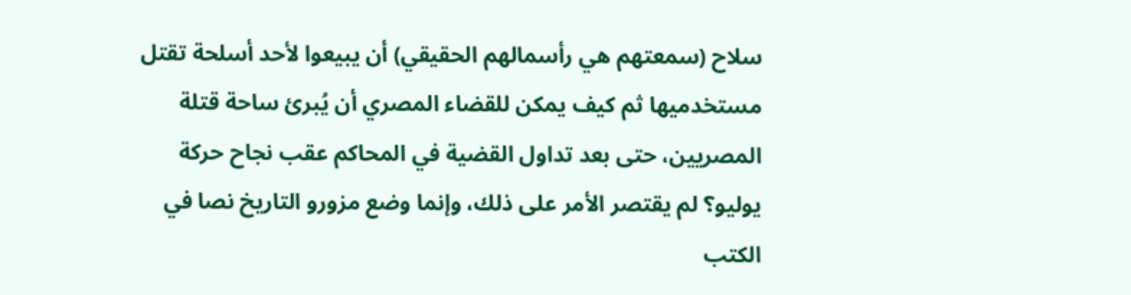سلاح (سمعتهم هي رأسمالهم الحقيقي) أن يبيعوا لأحد أسلحة تقتل مستخدميها ثم كيف يمكن للقضاء المصري أن يُبرئ ساحة قتلة المصريين، حتى بعد تداول القضية في المحاكم عقب نجاح حركة يوليو؟ لم يقتصر الأمر على ذلك، وإنما وضع مزورو التاريخ نصا في الكتب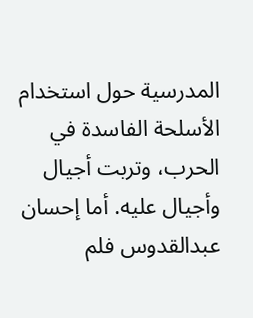المدرسية حول استخدام الأسلحة الفاسدة في الحرب، وتربت أجيال وأجيال عليه. أما إحسان عبدالقدوس فلم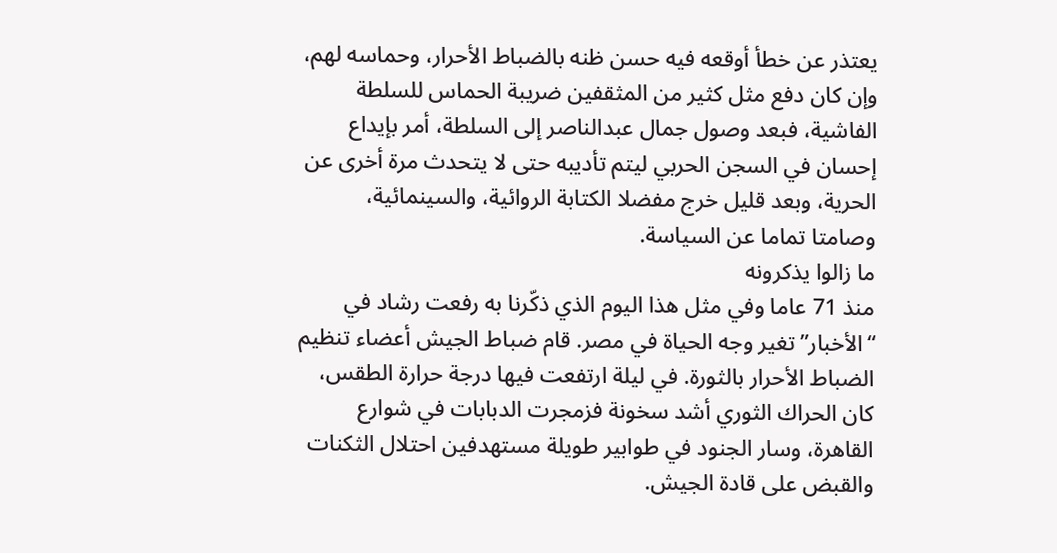يعتذر عن خطأ أوقعه فيه حسن ظنه بالضباط الأحرار، وحماسه لهم، وإن كان دفع مثل كثير من المثقفين ضريبة الحماس للسلطة الفاشية، فبعد وصول جمال عبدالناصر إلى السلطة، أمر بإيداع إحسان في السجن الحربي ليتم تأديبه حتى لا يتحدث مرة أخرى عن الحرية، وبعد قليل خرج مفضلا الكتابة الروائية، والسينمائية، وصامتا تماما عن السياسة.
ما زالوا يذكرونه
منذ 71 عاما وفي مثل هذا اليوم الذي ذكّرنا به رفعت رشاد في “الأخبار” تغير وجه الحياة في مصر. قام ضباط الجيش أعضاء تنظيم الضباط الأحرار بالثورة. في ليلة ارتفعت فيها درجة حرارة الطقس، كان الحراك الثوري أشد سخونة فزمجرت الدبابات في شوارع القاهرة، وسار الجنود في طوابير طويلة مستهدفين احتلال الثكنات والقبض على قادة الجيش.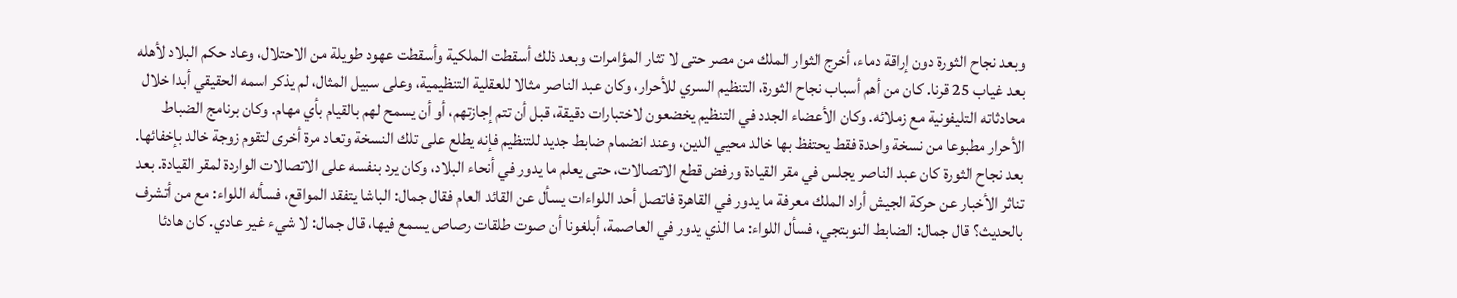وبعد نجاح الثورة دون إراقة دماء، أخرج الثوار الملك من مصر حتى لا تثار المؤامرات وبعد ذلك أسقطت الملكية وأسقطت عهود طويلة من الاحتلال، وعاد حكم البلاد لأهله بعد غياب 25 قرنا. كان من أهم أسباب نجاح الثورة، التنظيم السري للأحرار، وكان عبد الناصر مثالا للعقلية التنظيمية، وعلى سبيل المثال، لم يذكر اسمه الحقيقي أبدا خلال محادثاته التليفونية مع زملائه. وكان الأعضاء الجدد في التنظيم يخضعون لاختبارات دقيقة، قبل أن تتم إجازتهم، أو أن يسمح لهم بالقيام بأي مهام. وكان برنامج الضباط الأحرار مطبوعا من نسخة واحدة فقط يحتفظ بها خالد محيي الدين، وعند انضمام ضابط جديد للتنظيم فإنه يطلع على تلك النسخة وتعاد مرة أخرى لتقوم زوجة خالد بإخفائها. بعد نجاح الثورة كان عبد الناصر يجلس في مقر القيادة ورفض قطع الاتصالات، حتى يعلم ما يدور في أنحاء البلاد، وكان يرد بنفسه على الاتصالات الواردة لمقر القيادة. بعد تناثر الأخبار عن حركة الجيش أراد الملك معرفة ما يدور في القاهرة فاتصل أحد اللواءات يسأل عن القائد العام فقال جمال: الباشا يتفقد المواقع، فسأله اللواء: مع من أتشرف بالحديث؟ قال جمال: الضابط النوبتجي، فسأل اللواء: ما الذي يدور في العاصمة، أبلغونا أن صوت طلقات رصاص يسمع فيها، قال جمال: لا شيء غير عادي. كان هادئا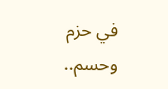في حزم وحسم..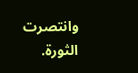وانتصرت الثورة.